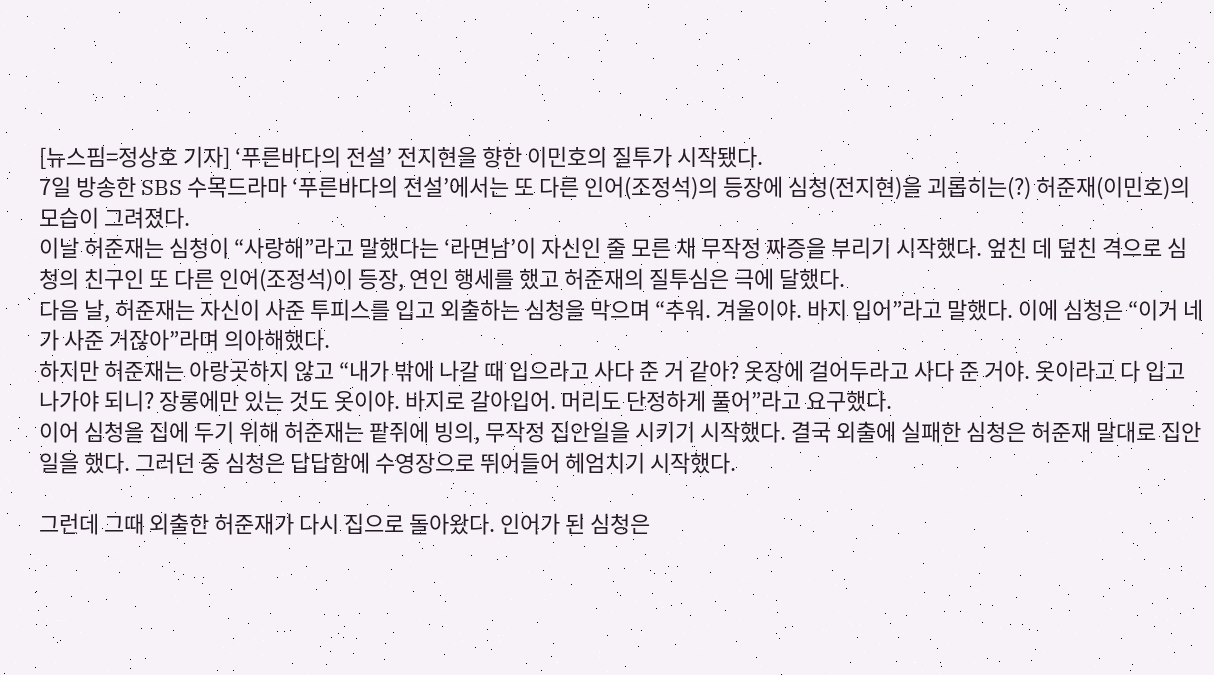[뉴스핌=정상호 기자] ‘푸른바다의 전설’ 전지현을 향한 이민호의 질투가 시작됐다.
7일 방송한 SBS 수목드라마 ‘푸른바다의 전설’에서는 또 다른 인어(조정석)의 등장에 심청(전지현)을 괴롭히는(?) 허준재(이민호)의 모습이 그려졌다.
이날 허준재는 심청이 “사랑해”라고 말했다는 ‘라면남’이 자신인 줄 모른 채 무작정 짜증을 부리기 시작했다. 엎친 데 덮친 격으로 심청의 친구인 또 다른 인어(조정석)이 등장, 연인 행세를 했고 허준재의 질투심은 극에 달했다.
다음 날, 허준재는 자신이 사준 투피스를 입고 외출하는 심청을 막으며 “추워. 겨울이야. 바지 입어”라고 말했다. 이에 심청은 “이거 네가 사준 거잖아”라며 의아해했다.
하지만 허준재는 아랑곳하지 않고 “내가 밖에 나갈 때 입으라고 사다 준 거 같아? 옷장에 걸어두라고 사다 준 거야. 옷이라고 다 입고 나가야 되니? 장롱에만 있는 것도 옷이야. 바지로 갈아입어. 머리도 단정하게 풀어”라고 요구했다.
이어 심청을 집에 두기 위해 허준재는 팥쥐에 빙의, 무작정 집안일을 시키기 시작했다. 결국 외출에 실패한 심청은 허준재 말대로 집안일을 했다. 그러던 중 심청은 답답함에 수영장으로 뛰어들어 헤엄치기 시작했다.

그런데 그때 외출한 허준재가 다시 집으로 돌아왔다. 인어가 된 심청은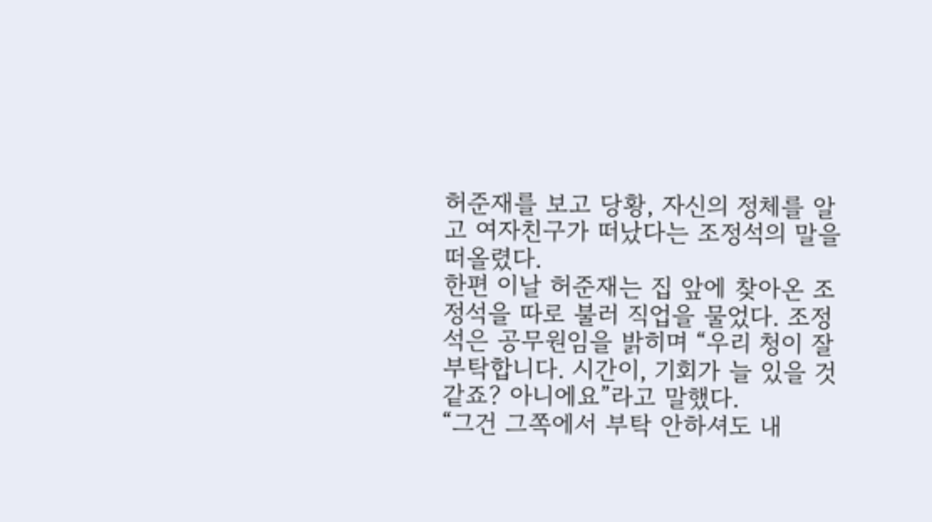허준재를 보고 당황, 자신의 정체를 알고 여자친구가 떠났다는 조정석의 말을 떠올렸다.
한편 이날 허준재는 집 앞에 찾아온 조정석을 따로 불러 직업을 물었다. 조정석은 공무원임을 밝히며 “우리 청이 잘 부탁합니다. 시간이, 기회가 늘 있을 것 같죠? 아니에요”라고 말했다.
“그건 그쪽에서 부탁 안하셔도 내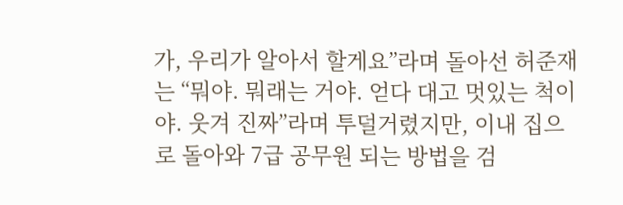가, 우리가 알아서 할게요”라며 돌아선 허준재는 “뭐야. 뭐래는 거야. 얻다 대고 멋있는 척이야. 웃겨 진짜”라며 투덜거렸지만, 이내 집으로 돌아와 7급 공무원 되는 방법을 검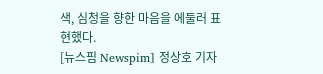색, 심청을 향한 마음을 에둘러 표현했다.
[뉴스핌 Newspim] 정상호 기자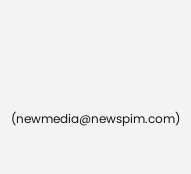(newmedia@newspim.com)